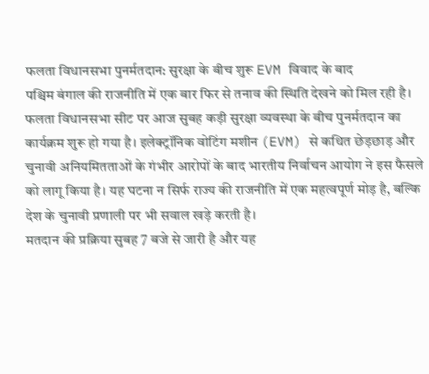फलता विधानसभा पुनर्मतदान: सुरक्षा के बीच शुरू EVM विवाद के बाद
पश्चिम बंगाल की राजनीति में एक बार फिर से तनाव की स्थिति देखने को मिल रही है। फलता विधानसभा सीट पर आज सुबह कड़ी सुरक्षा व्यवस्था के बीच पुनर्मतदान का कार्यक्रम शुरू हो गया है। इलेक्ट्रॉनिक वोटिंग मशीन (EVM) से कथित छेड़छाड़ और चुनावी अनियमितताओं के गंभीर आरोपों के बाद भारतीय निर्वाचन आयोग ने इस फैसले को लागू किया है। यह घटना न सिर्फ राज्य की राजनीति में एक महत्वपूर्ण मोड़ है, बल्कि देश के चुनावी प्रणाली पर भी सवाल खड़े करती है।
मतदान की प्रक्रिया सुबह 7 बजे से जारी है और यह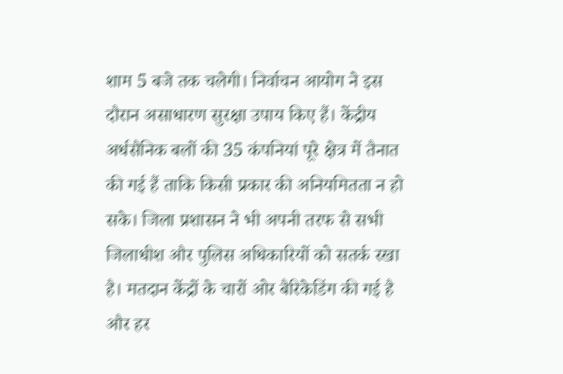शाम 5 बजे तक चलेगी। निर्वाचन आयोग ने इस दौरान असाधारण सुरक्षा उपाय किए हैं। केंद्रीय अर्धसैनिक बलों की 35 कंपनियां पूरे क्षेत्र में तैनात की गई हैं ताकि किसी प्रकार की अनियमितता न हो सके। जिला प्रशासन ने भी अपनी तरफ से सभी जिलाधीश और पुलिस अधिकारियों को सतर्क रखा है। मतदान केंद्रों के चारों ओर बैरिकेडिंग की गई है और हर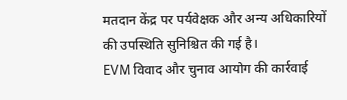मतदान केंद्र पर पर्यवेक्षक और अन्य अधिकारियों की उपस्थिति सुनिश्चित की गई है।
EVM विवाद और चुनाव आयोग की कार्रवाई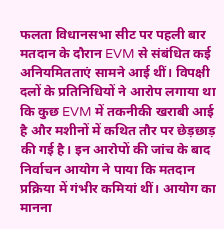फलता विधानसभा सीट पर पहली बार मतदान के दौरान EVM से संबंधित कई अनियमितताएं सामने आई थीं। विपक्षी दलों के प्रतिनिधियों ने आरोप लगाया था कि कुछ EVM में तकनीकी खराबी आई है और मशीनों में कथित तौर पर छेड़छाड़ की गई है। इन आरोपों की जांच के बाद निर्वाचन आयोग ने पाया कि मतदान प्रक्रिया में गंभीर कमियां थीं। आयोग का मानना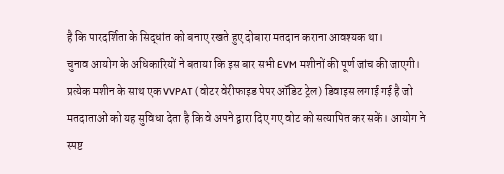है कि पारदर्शिता के सिद्धांत को बनाए रखते हुए दोबारा मतदान कराना आवश्यक था।
चुनाव आयोग के अधिकारियों ने बताया कि इस बार सभी EVM मशीनों की पूर्ण जांच की जाएगी। प्रत्येक मशीन के साथ एक VVPAT (वोटर वेरीफाइड पेपर ऑडिट ट्रेल) डिवाइस लगाई गई है जो मतदाताओं को यह सुविधा देता है कि वे अपने द्वारा दिए गए वोट को सत्यापित कर सकें। आयोग ने स्पष्ट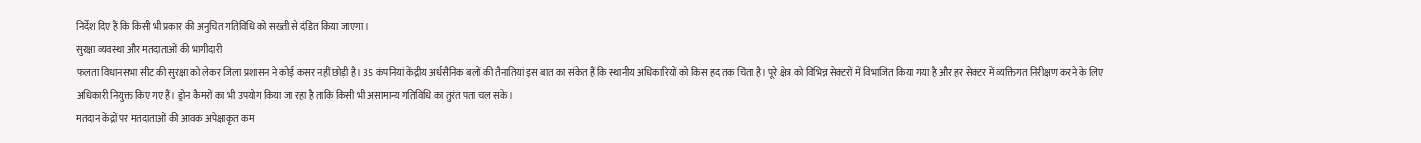निर्देश दिए हैं कि किसी भी प्रकार की अनुचित गतिविधि को सख्ती से दंडित किया जाएगा।
सुरक्षा व्यवस्था और मतदाताओं की भागीदारी
फलता विधानसभा सीट की सुरक्षा को लेकर जिला प्रशासन ने कोई कसर नहीं छोड़ी है। 35 कंपनियां केंद्रीय अर्धसैनिक बलों की तैनातियां इस बात का संकेत हैं कि स्थानीय अधिकारियों को किस हद तक चिंता है। पूरे क्षेत्र को विभिन्न सेक्टरों में विभाजित किया गया है और हर सेक्टर में व्यक्तिगत निरीक्षण करने के लिए अधिकारी नियुक्त किए गए हैं। ड्रोन कैमरों का भी उपयोग किया जा रहा है ताकि किसी भी असामान्य गतिविधि का तुरंत पता चल सके।
मतदान केंद्रों पर मतदाताओं की आवक अपेक्षाकृत कम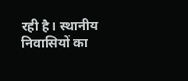रही है। स्थानीय निवासियों का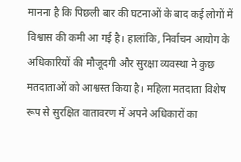मानना है कि पिछली बार की घटनाओं के बाद कई लोगों में विश्वास की कमी आ गई है। हालांकि, निर्वाचन आयोग के अधिकारियों की मौजूदगी और सुरक्षा व्यवस्था ने कुछ मतदाताओं को आश्वस्त किया है। महिला मतदाता विशेष रूप से सुरक्षित वातावरण में अपने अधिकारों का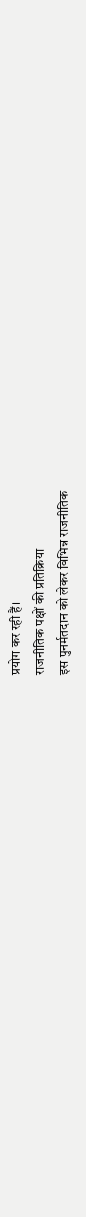प्रयोग कर रही हैं।
राजनीतिक पक्षों की प्रतिक्रिया
इस पुनर्मतदान को लेकर विभिन्न राजनीतिक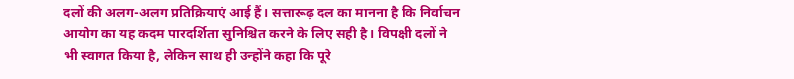दलों की अलग-अलग प्रतिक्रियाएं आई हैं। सत्तारूढ़ दल का मानना है कि निर्वाचन आयोग का यह कदम पारदर्शिता सुनिश्चित करने के लिए सही है। विपक्षी दलों ने भी स्वागत किया है, लेकिन साथ ही उन्होंने कहा कि पूरे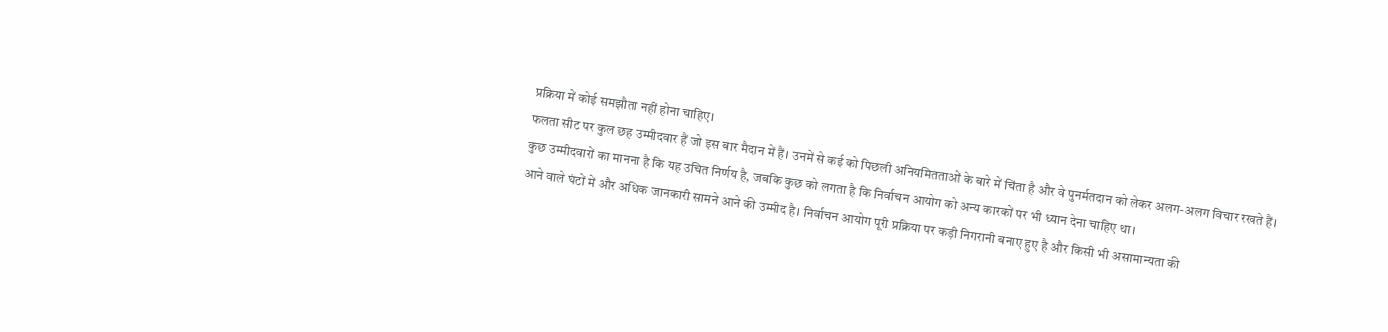प्रक्रिया में कोई समझौता नहीं होना चाहिए।
फलता सीट पर कुल छह उम्मीदवार हैं जो इस बार मैदान में हैं। उनमें से कई को पिछली अनियमितताओं के बारे में चिंता है और वे पुनर्मतदान को लेकर अलग-अलग विचार रखते हैं। कुछ उम्मीदवारों का मानना है कि यह उचित निर्णय है, जबकि कुछ को लगता है कि निर्वाचन आयोग को अन्य कारकों पर भी ध्यान देना चाहिए था।
आने वाले घंटों में और अधिक जानकारी सामने आने की उम्मीद है। निर्वाचन आयोग पूरी प्रक्रिया पर कड़ी निगरानी बनाए हुए है और किसी भी असामान्यता की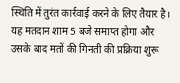स्थिति में तुरंत कार्रवाई करने के लिए तैयार है। यह मतदान शाम 5 बजे समाप्त होगा और उसके बाद मतों की गिनती की प्रक्रिया शुरू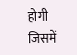होगी जिसमें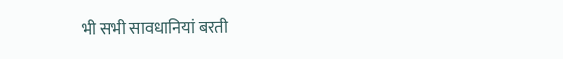भी सभी सावधानियां बरती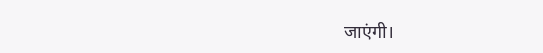जाएंगी।